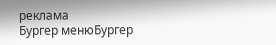реклама
Бургер менюБургер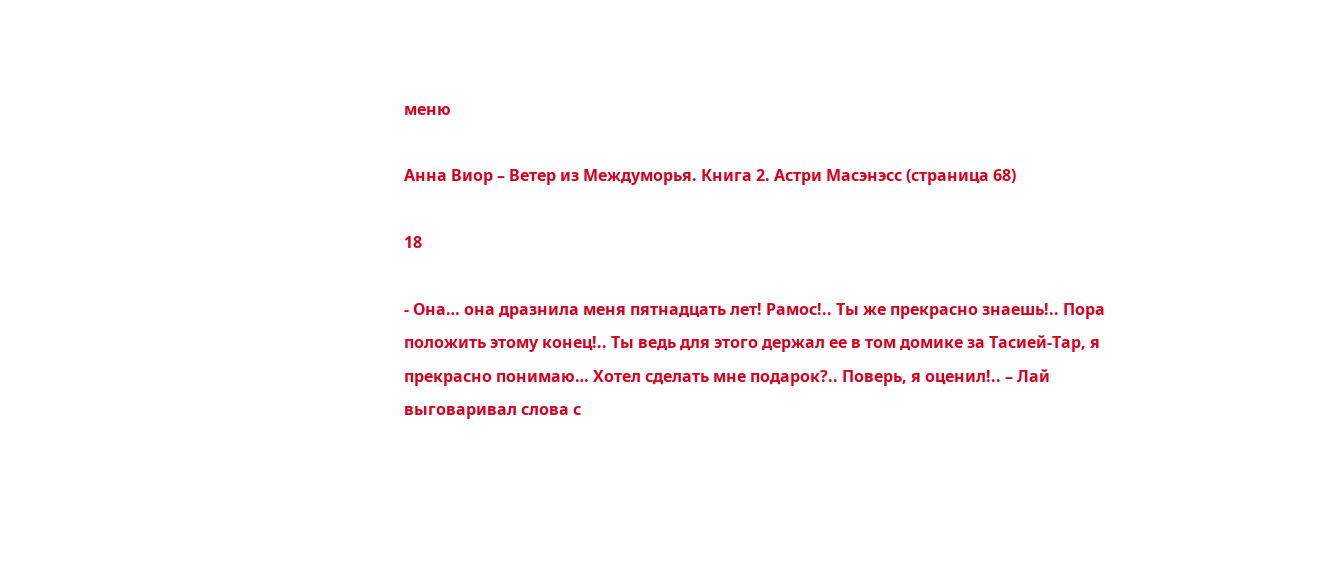меню

Анна Виор – Ветер из Междуморья. Книга 2. Астри Масэнэсс (страница 68)

18

- Она… она дразнила меня пятнадцать лет! Рамос!.. Ты же прекрасно знаешь!.. Пора положить этому конец!.. Ты ведь для этого держал ее в том домике за Тасией-Тар, я прекрасно понимаю… Хотел сделать мне подарок?.. Поверь, я оценил!.. – Лай выговаривал слова с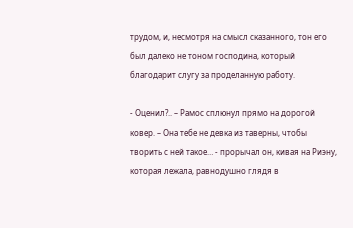трудом, и, несмотря на смысл сказанного, тон его был далеко не тоном господина, который благодарит слугу за проделанную работу.

- Оценил?.. – Рамос сплюнул прямо на дорогой ковер. – Она тебе не девка из таверны, чтобы творить с ней такое… - прорычал он, кивая на Риэну, которая лежала, равнодушно глядя в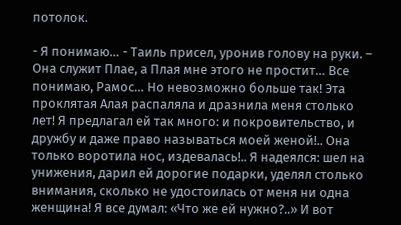потолок.

- Я понимаю… - Таиль присел, уронив голову на руки. – Она служит Плае, а Плая мне этого не простит… Все понимаю, Рамос… Но невозможно больше так! Эта проклятая Алая распаляла и дразнила меня столько лет! Я предлагал ей так много: и покровительство, и дружбу и даже право называться моей женой!.. Она только воротила нос, издевалась!.. Я надеялся: шел на унижения, дарил ей дорогие подарки, уделял столько внимания, сколько не удостоилась от меня ни одна женщина! Я все думал: «Что же ей нужно?..» И вот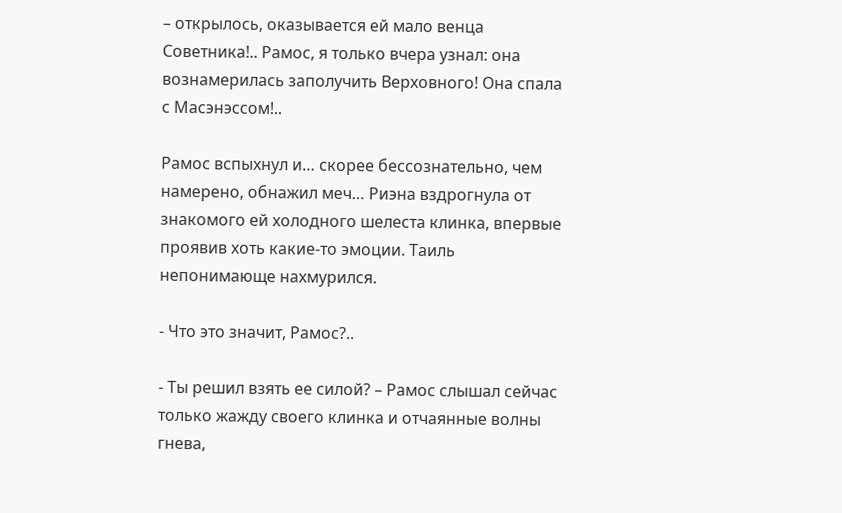– открылось, оказывается ей мало венца Советника!.. Рамос, я только вчера узнал: она вознамерилась заполучить Верховного! Она спала с Масэнэссом!..

Рамос вспыхнул и… скорее бессознательно, чем намерено, обнажил меч… Риэна вздрогнула от знакомого ей холодного шелеста клинка, впервые проявив хоть какие-то эмоции. Таиль непонимающе нахмурился.

- Что это значит, Рамос?..

- Ты решил взять ее силой? – Рамос слышал сейчас только жажду своего клинка и отчаянные волны гнева,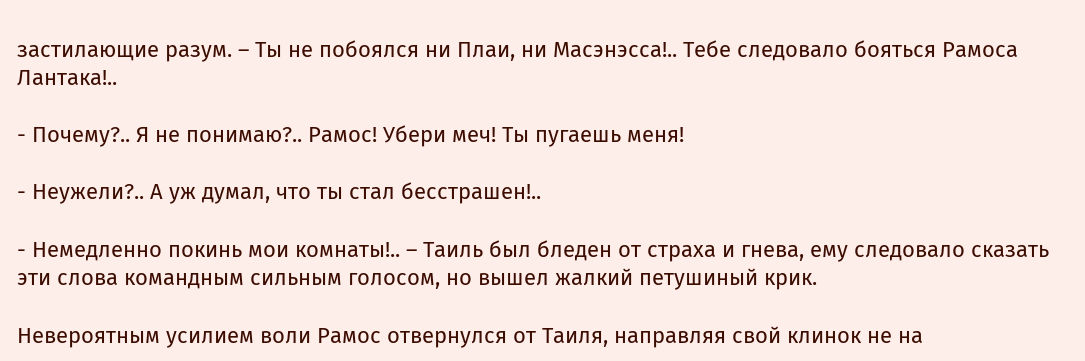застилающие разум. – Ты не побоялся ни Плаи, ни Масэнэсса!.. Тебе следовало бояться Рамоса Лантака!..

- Почему?.. Я не понимаю?.. Рамос! Убери меч! Ты пугаешь меня!

- Неужели?.. А уж думал, что ты стал бесстрашен!..

- Немедленно покинь мои комнаты!.. – Таиль был бледен от страха и гнева, ему следовало сказать эти слова командным сильным голосом, но вышел жалкий петушиный крик.

Невероятным усилием воли Рамос отвернулся от Таиля, направляя свой клинок не на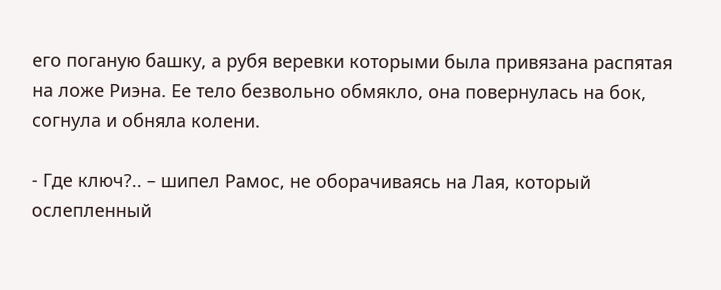его поганую башку, а рубя веревки которыми была привязана распятая на ложе Риэна. Ее тело безвольно обмякло, она повернулась на бок, согнула и обняла колени.

- Где ключ?.. – шипел Рамос, не оборачиваясь на Лая, который ослепленный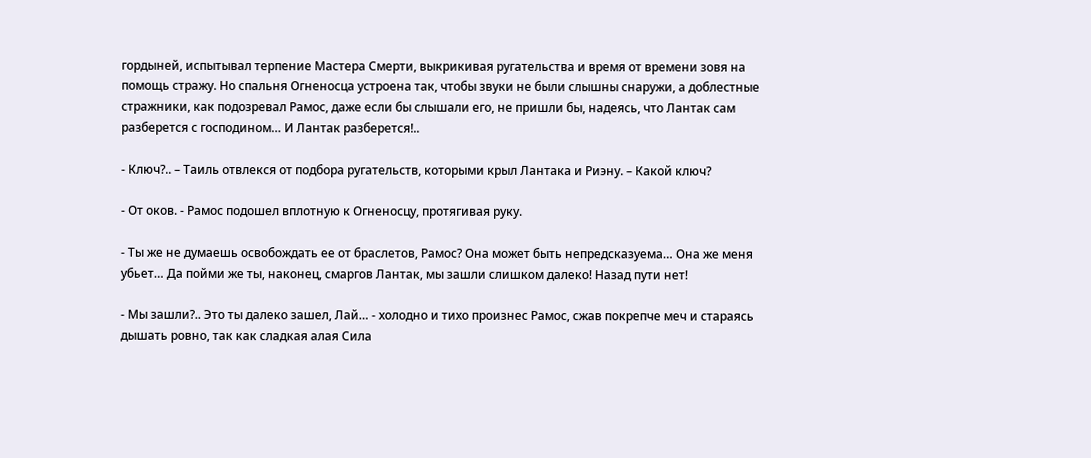гордыней, испытывал терпение Мастера Смерти, выкрикивая ругательства и время от времени зовя на помощь стражу. Но спальня Огненосца устроена так, чтобы звуки не были слышны снаружи, а доблестные стражники, как подозревал Рамос, даже если бы слышали его, не пришли бы, надеясь, что Лантак сам разберется с господином… И Лантак разберется!..

- Ключ?.. – Таиль отвлекся от подбора ругательств, которыми крыл Лантака и Риэну. – Какой ключ?

- От оков. - Рамос подошел вплотную к Огненосцу, протягивая руку.

- Ты же не думаешь освобождать ее от браслетов, Рамос? Она может быть непредсказуема… Она же меня убьет… Да пойми же ты, наконец, смаргов Лантак, мы зашли слишком далеко! Назад пути нет!

- Мы зашли?.. Это ты далеко зашел, Лай… - холодно и тихо произнес Рамос, сжав покрепче меч и стараясь дышать ровно, так как сладкая алая Сила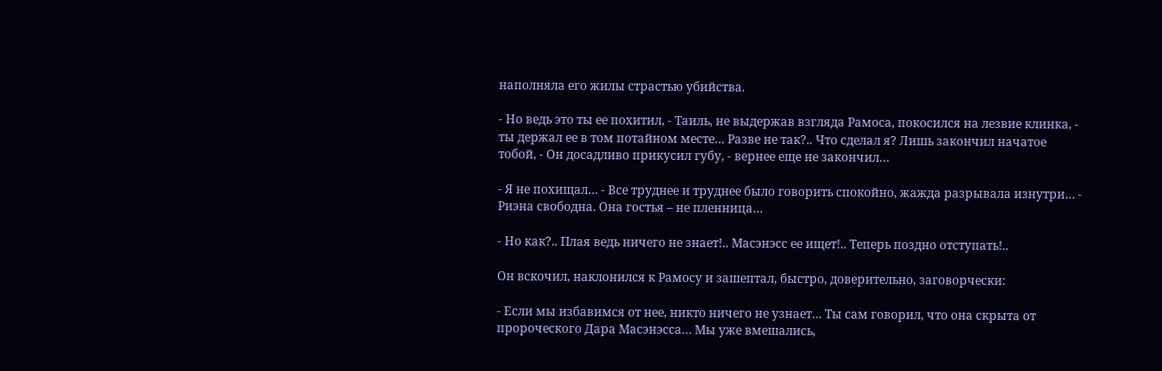наполняла его жилы страстью убийства.

- Но ведь это ты ее похитил, - Таиль, не выдержав взгляда Рамоса, покосился на лезвие клинка, - ты держал ее в том потайном месте… Разве не так?.. Что сделал я? Лишь закончил начатое тобой, - Он досадливо прикусил губу, - вернее еще не закончил…

- Я не похищал… - Все труднее и труднее было говорить спокойно, жажда разрывала изнутри… - Риэна свободна. Она гостья – не пленница…

- Но как?.. Плая ведь ничего не знает!.. Масэнэсс ее ищет!.. Теперь поздно отступать!..

Он вскочил, наклонился к Рамосу и зашептал, быстро, доверительно, заговорчески:

- Если мы избавимся от нее, никто ничего не узнает… Ты сам говорил, что она скрыта от пророческого Дара Масэнэсса… Мы уже вмешались,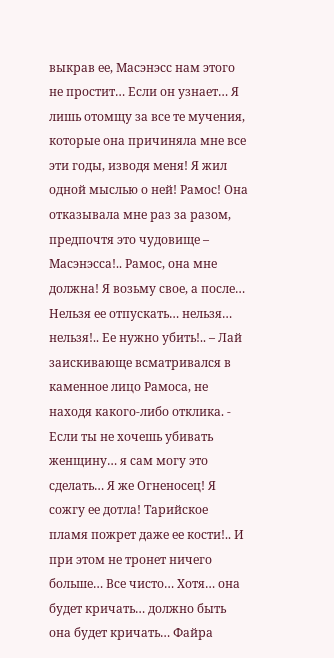выкрав ее, Масэнэсс нам этого не простит… Если он узнает… Я лишь отомщу за все те мучения, которые она причиняла мне все эти годы, изводя меня! Я жил одной мыслью о ней! Рамос! Она отказывала мне раз за разом, предпочтя это чудовище – Масэнэсса!.. Рамос, она мне должна! Я возьму свое, а после… Нельзя ее отпускать… нельзя… нельзя!.. Ее нужно убить!.. – Лай заискивающе всматривался в каменное лицо Рамоса, не находя какого-либо отклика. - Если ты не хочешь убивать женщину… я сам могу это сделать… Я же Огненосец! Я сожгу ее дотла! Тарийское пламя пожрет даже ее кости!.. И при этом не тронет ничего больше… Все чисто… Хотя… она будет кричать… должно быть она будет кричать… Файра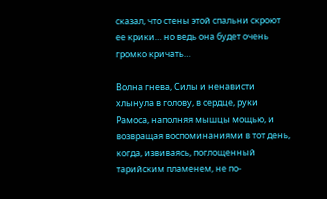сказал, что стены этой спальни скроют ее крики… но ведь она будет очень громко кричать…

Волна гнева, Силы и ненависти хлынула в голову, в сердце, руки Рамоса, наполняя мышцы мощью, и возвращая воспоминаниями в тот день, когда, извиваясь, поглощенный тарийским пламенем, не по-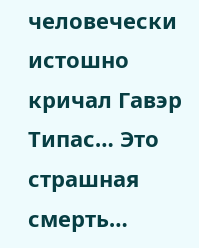человечески истошно кричал Гавэр Типас… Это страшная смерть…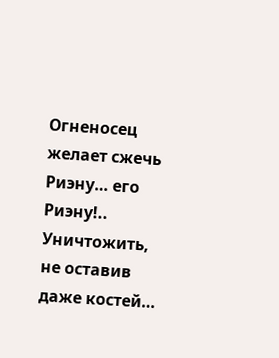Огненосец желает сжечь Риэну… его Риэну!.. Уничтожить, не оставив даже костей…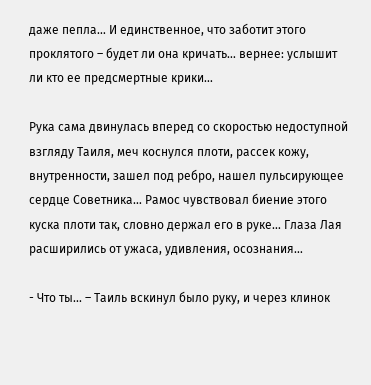даже пепла… И единственное, что заботит этого проклятого – будет ли она кричать… вернее: услышит ли кто ее предсмертные крики…

Рука сама двинулась вперед со скоростью недоступной взгляду Таиля, меч коснулся плоти, рассек кожу, внутренности, зашел под ребро, нашел пульсирующее сердце Советника… Рамос чувствовал биение этого куска плоти так, словно держал его в руке… Глаза Лая расширились от ужаса, удивления, осознания…

- Что ты... – Таиль вскинул было руку, и через клинок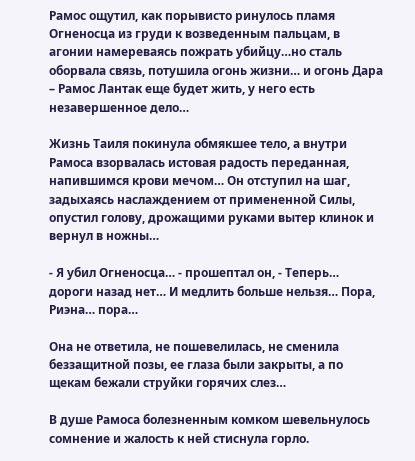Рамос ощутил, как порывисто ринулось пламя Огненосца из груди к возведенным пальцам, в агонии намереваясь пожрать убийцу…но сталь оборвала связь, потушила огонь жизни… и огонь Дара – Рамос Лантак еще будет жить, у него есть незавершенное дело…

Жизнь Таиля покинула обмякшее тело, а внутри Рамоса взорвалась истовая радость переданная, напившимся крови мечом… Он отступил на шаг, задыхаясь наслаждением от примененной Силы, опустил голову, дрожащими руками вытер клинок и вернул в ножны…

- Я убил Огненосца… - прошептал он, - Теперь… дороги назад нет… И медлить больше нельзя… Пора, Риэна… пора…

Она не ответила, не пошевелилась, не сменила беззащитной позы, ее глаза были закрыты, а по щекам бежали струйки горячих слез…

В душе Рамоса болезненным комком шевельнулось сомнение и жалость к ней стиснула горло.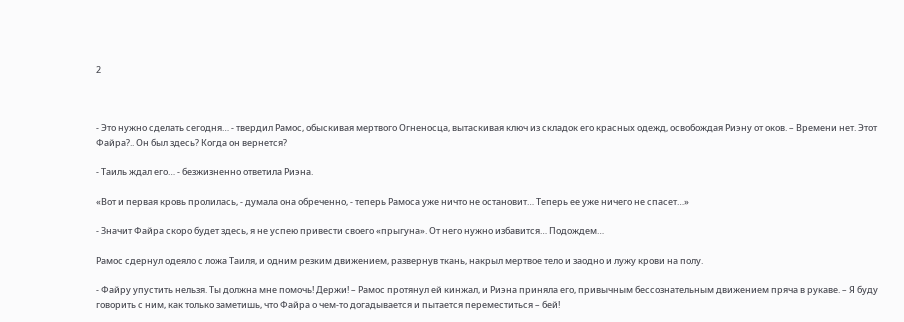2



- Это нужно сделать сегодня… - твердил Рамос, обыскивая мертвого Огненосца, вытаскивая ключ из складок его красных одежд, освобождая Риэну от оков. – Времени нет. Этот Файра?.. Он был здесь? Когда он вернется?

- Таиль ждал его… - безжизненно ответила Риэна.

«Вот и первая кровь пролилась, - думала она обреченно, - теперь Рамоса уже ничто не остановит… Теперь ее уже ничего не спасет…»

- Значит Файра скоро будет здесь, я не успею привести своего «прыгуна». От него нужно избавится… Подождем…

Рамос сдернул одеяло с ложа Таиля, и одним резким движением, развернув ткань, накрыл мертвое тело и заодно и лужу крови на полу.

- Файру упустить нельзя. Ты должна мне помочь! Держи! – Рамос протянул ей кинжал, и Риэна приняла его, привычным бессознательным движением пряча в рукаве. – Я буду говорить с ним, как только заметишь, что Файра о чем-то догадывается и пытается переместиться – бей!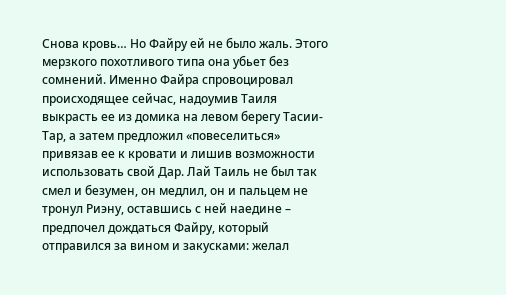Снова кровь… Но Файру ей не было жаль. Этого мерзкого похотливого типа она убьет без сомнений. Именно Файра спровоцировал происходящее сейчас, надоумив Таиля выкрасть ее из домика на левом берегу Тасии-Тар, а затем предложил «повеселиться» привязав ее к кровати и лишив возможности использовать свой Дар. Лай Таиль не был так смел и безумен, он медлил, он и пальцем не тронул Риэну, оставшись с ней наедине – предпочел дождаться Файру, который отправился за вином и закусками: желал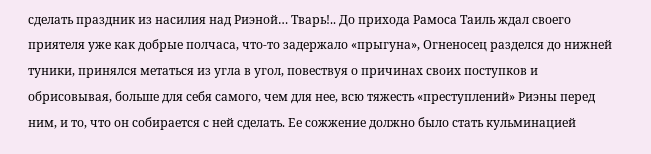сделать праздник из насилия над Риэной… Тварь!.. До прихода Рамоса Таиль ждал своего приятеля уже как добрые полчаса, что-то задержало «прыгуна», Огненосец разделся до нижней туники, принялся метаться из угла в угол, повествуя о причинах своих поступков и обрисовывая, больше для себя самого, чем для нее, всю тяжесть «преступлений» Риэны перед ним, и то, что он собирается с ней сделать. Ее сожжение должно было стать кульминацией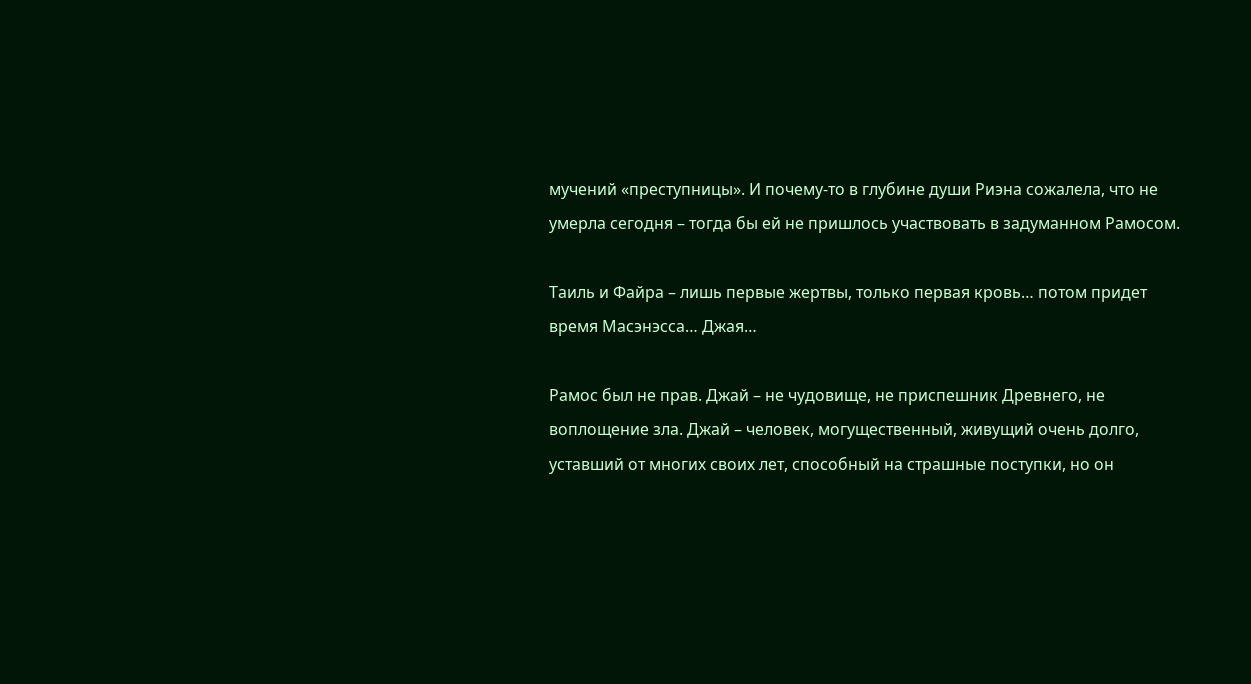мучений «преступницы». И почему-то в глубине души Риэна сожалела, что не умерла сегодня – тогда бы ей не пришлось участвовать в задуманном Рамосом.

Таиль и Файра – лишь первые жертвы, только первая кровь… потом придет время Масэнэсса… Джая…

Рамос был не прав. Джай – не чудовище, не приспешник Древнего, не воплощение зла. Джай – человек, могущественный, живущий очень долго, уставший от многих своих лет, способный на страшные поступки, но он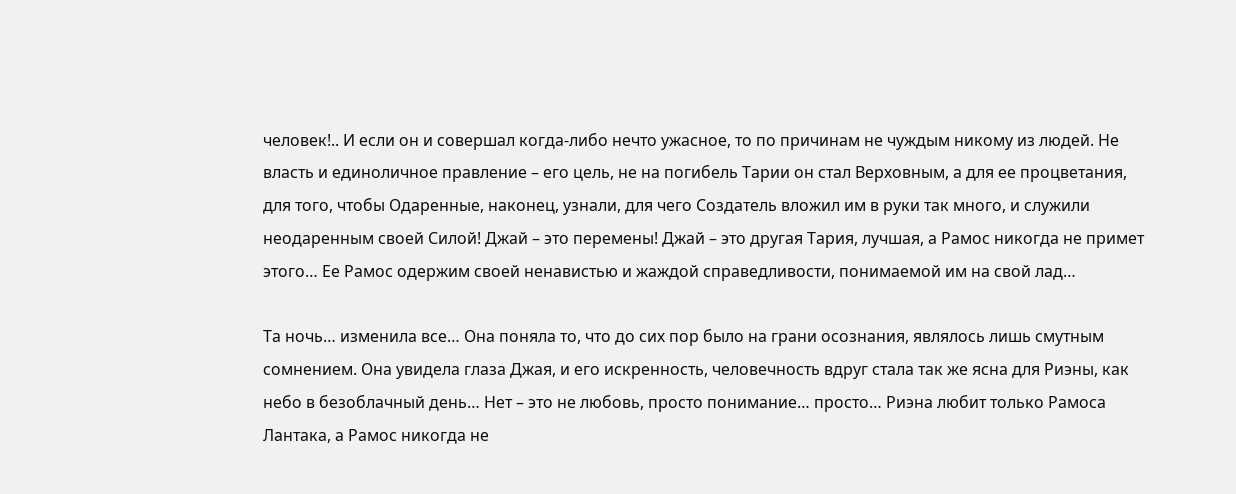человек!.. И если он и совершал когда-либо нечто ужасное, то по причинам не чуждым никому из людей. Не власть и единоличное правление – его цель, не на погибель Тарии он стал Верховным, а для ее процветания, для того, чтобы Одаренные, наконец, узнали, для чего Создатель вложил им в руки так много, и служили неодаренным своей Силой! Джай – это перемены! Джай – это другая Тария, лучшая, а Рамос никогда не примет этого… Ее Рамос одержим своей ненавистью и жаждой справедливости, понимаемой им на свой лад…

Та ночь… изменила все… Она поняла то, что до сих пор было на грани осознания, являлось лишь смутным сомнением. Она увидела глаза Джая, и его искренность, человечность вдруг стала так же ясна для Риэны, как небо в безоблачный день… Нет – это не любовь, просто понимание… просто… Риэна любит только Рамоса Лантака, а Рамос никогда не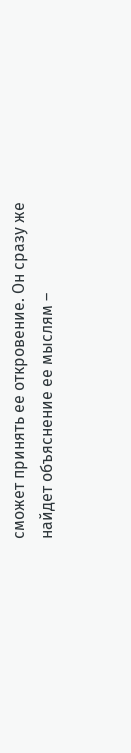сможет принять ее откровение. Он сразу же найдет объяснение ее мыслям –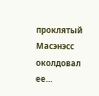проклятый Масэнэсс околдовал ее…